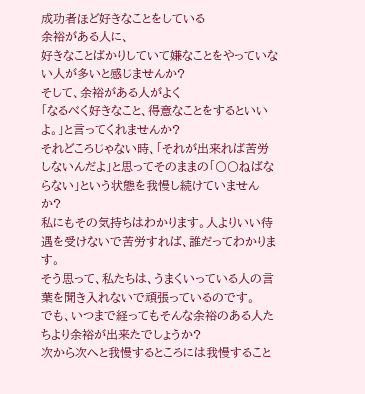成功者ほど好きなことをしている
余裕がある人に、
好きなことばかりしていて嫌なことをやっていない人が多いと感じませんか?
そして、余裕がある人がよく
「なるべく好きなこと、得意なことをするといいよ。」と言ってくれませんか?
それどころじゃない時、「それが出来れば苦労しないんだよ」と思ってそのままの「〇〇ねばならない」という状態を我慢し続けていませんか?
私にもその気持ちはわかります。人よりいい待遇を受けないで苦労すれば、誰だってわかります。
そう思って、私たちは、うまくいっている人の言葉を聞き入れないで頑張っているのです。
でも、いつまで経ってもそんな余裕のある人たちより余裕が出来たでしょうか?
次から次へと我慢するところには我慢すること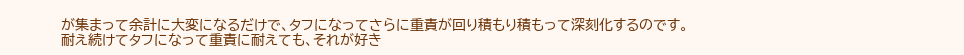が集まって余計に大変になるだけで、タフになってさらに重責が回り積もり積もって深刻化するのです。
耐え続けてタフになって重責に耐えても、それが好き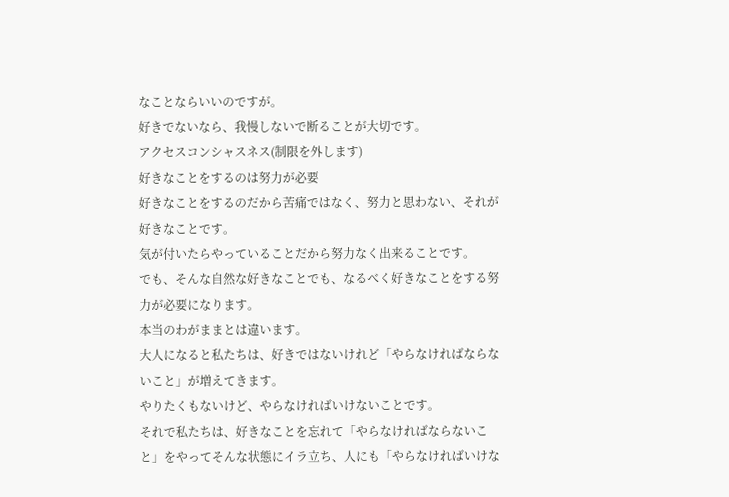なことならいいのですが。
好きでないなら、我慢しないで断ることが大切です。
アクセスコンシャスネス(制限を外します)
好きなことをするのは努力が必要
好きなことをするのだから苦痛ではなく、努力と思わない、それが好きなことです。
気が付いたらやっていることだから努力なく出来ることです。
でも、そんな自然な好きなことでも、なるべく好きなことをする努力が必要になります。
本当のわがままとは違います。
大人になると私たちは、好きではないけれど「やらなければならないこと」が増えてきます。
やりたくもないけど、やらなければいけないことです。
それで私たちは、好きなことを忘れて「やらなければならないこと」をやってそんな状態にイラ立ち、人にも「やらなければいけな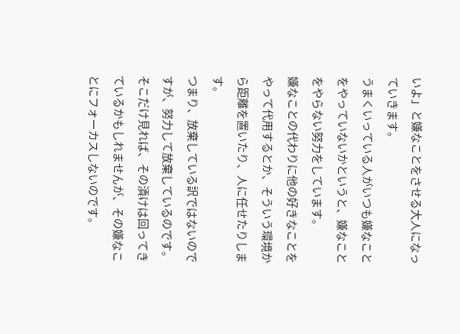いよ」と嫌なことをさせる大人になっていきます。
うまくいっている人がいつも嫌なことをやっていないかというと、嫌なことをやらない努力をしています。
嫌なことの代わりに他の好きなことをやって代用するとか、そういう環境から距離を置いたり、人に任せたりします。
つまり、放棄している訳ではないのですが、努力して放棄しているのです。
そこだけ見れば、その漬けは回ってきているかもしれませんが、その嫌なことにフォーカスしないのです。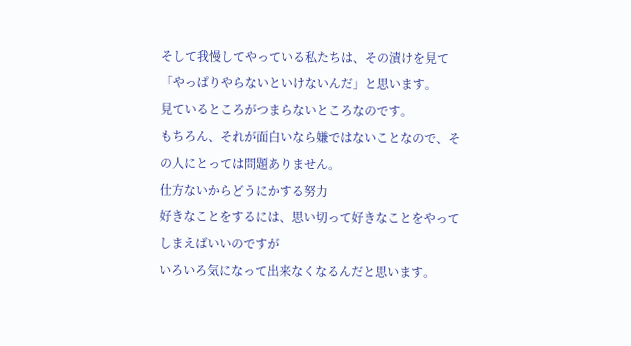そして我慢してやっている私たちは、その漬けを見て「やっぱりやらないといけないんだ」と思います。
見ているところがつまらないところなのです。
もちろん、それが面白いなら嫌ではないことなので、その人にとっては問題ありません。
仕方ないからどうにかする努力
好きなことをするには、思い切って好きなことをやってしまえばいいのですが
いろいろ気になって出来なくなるんだと思います。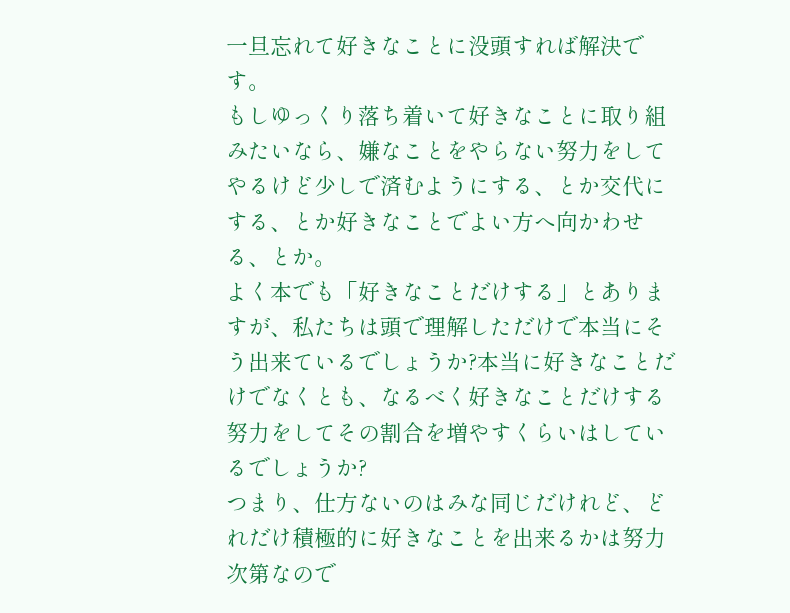一旦忘れて好きなことに没頭すれば解決です。
もしゆっくり落ち着いて好きなことに取り組みたいなら、嫌なことをやらない努力をして
やるけど少しで済むようにする、とか交代にする、とか好きなことでよい方へ向かわせる、とか。
よく本でも「好きなことだけする」とありますが、私たちは頭で理解しただけで本当にそう出来ているでしょうか?本当に好きなことだけでなくとも、なるべく好きなことだけする努力をしてその割合を増やすくらいはしているでしょうか?
つまり、仕方ないのはみな同じだけれど、どれだけ積極的に好きなことを出来るかは努力次第なので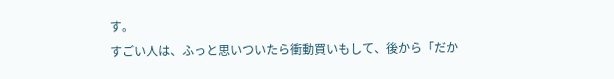す。
すごい人は、ふっと思いついたら衝動買いもして、後から「だか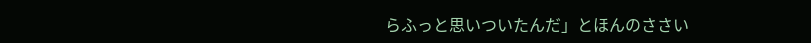らふっと思いついたんだ」とほんのささい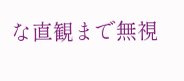な直観まで無視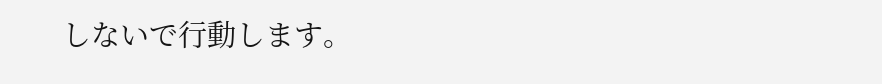しないで行動します。